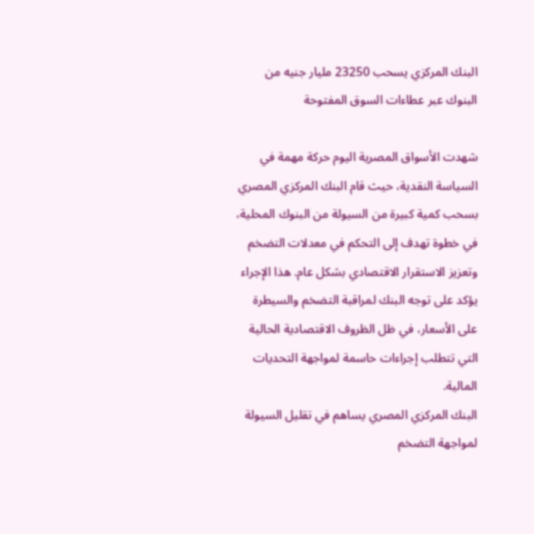البنك المركزي يسحب 23250 مليار جنيه من البنوك عبر عطاءات السوق المفتوحة

شهدت الأسواق المصرية اليوم حركة مهمة في السياسة النقدية، حيث قام البنك المركزي المصري بسحب كمية كبيرة من السيولة من البنوك المحلية، في خطوة تهدف إلى التحكم في معدلات التضخم وتعزيز الاستقرار الاقتصادي بشكل عام. هذا الإجراء يؤكد على توجه البنك لمراقبة التضخم والسيطرة على الأسعار، في ظل الظروف الاقتصادية الحالية التي تتطلب إجراءات حاسمة لمواجهة التحديات المالية.
البنك المركزي المصري يساهم في تقليل السيولة لمواجهة التضخم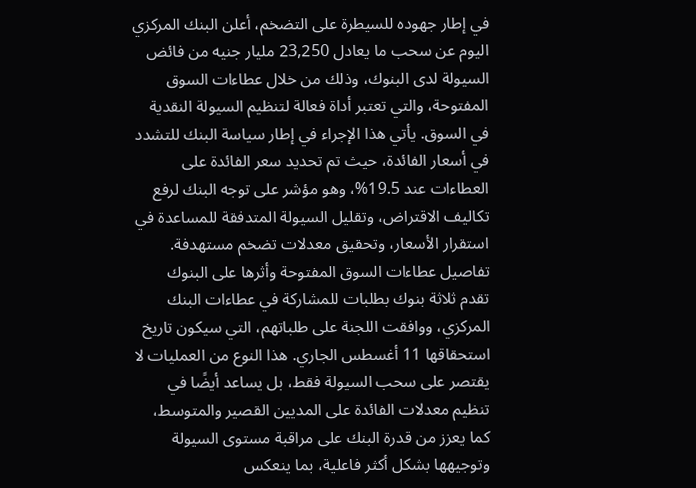في إطار جهوده للسيطرة على التضخم، أعلن البنك المركزي اليوم عن سحب ما يعادل 23,250 مليار جنيه من فائض السيولة لدى البنوك، وذلك من خلال عطاءات السوق المفتوحة، والتي تعتبر أداة فعالة لتنظيم السيولة النقدية في السوق. يأتي هذا الإجراء في إطار سياسة البنك للتشدد في أسعار الفائدة، حيث تم تحديد سعر الفائدة على العطاءات عند 19.5%، وهو مؤشر على توجه البنك لرفع تكاليف الاقتراض، وتقليل السيولة المتدفقة للمساعدة في استقرار الأسعار، وتحقيق معدلات تضخم مستهدفة.
تفاصيل عطاءات السوق المفتوحة وأثرها على البنوك
تقدم ثلاثة بنوك بطلبات للمشاركة في عطاءات البنك المركزي، ووافقت اللجنة على طلباتهم، التي سيكون تاريخ استحقاقها 11 أغسطس الجاري. هذا النوع من العمليات لا يقتصر على سحب السيولة فقط، بل يساعد أيضًا في تنظيم معدلات الفائدة على المديين القصير والمتوسط، كما يعزز من قدرة البنك على مراقبة مستوى السيولة وتوجيهها بشكل أكثر فاعلية، بما ينعكس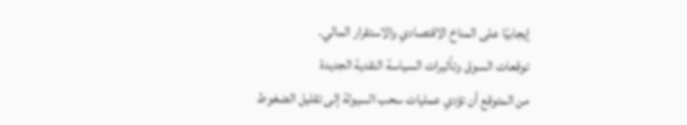إيجابيًا على المناخ الاقتصادي والاستقرار المالي.
توقعات السوق وتأثيرات السياسة النقدية الجديدة
من المتوقع أن تؤدي عمليات سحب السيولة إلى تقليل الضغوط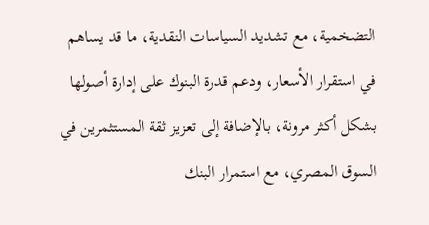التضخمية، مع تشديد السياسات النقدية، ما قد يساهم في استقرار الأسعار، ودعم قدرة البنوك على إدارة أصولها بشكل أكثر مرونة، بالإضافة إلى تعزيز ثقة المستثمرين في السوق المصري، مع استمرار البنك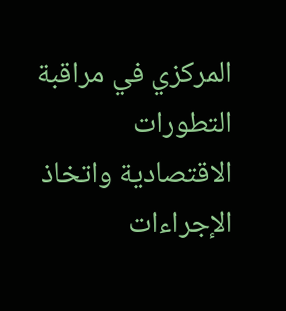المركزي في مراقبة التطورات الاقتصادية واتخاذ الإجراءات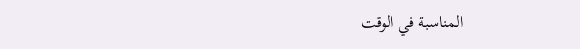المناسبة في الوقت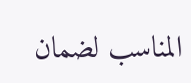المناسب لضمان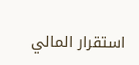استقرار المالي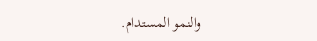والنمو المستدام.